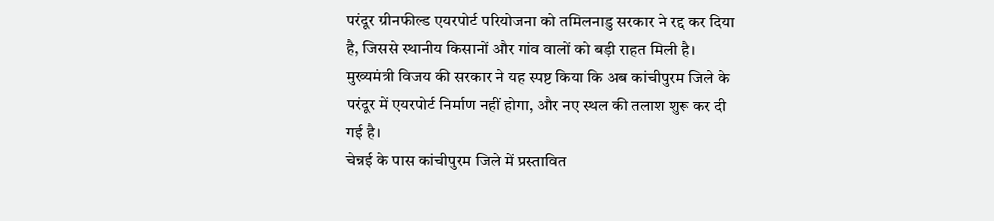परंदूर ग्रीनफील्ड एयरपोर्ट परियोजना को तमिलनाडु सरकार ने रद्द कर दिया है, जिससे स्थानीय किसानों और गांव वालों को बड़ी राहत मिली है। मुख्यमंत्री विजय की सरकार ने यह स्पष्ट किया कि अब कांचीपुरम जिले के परंदूर में एयरपोर्ट निर्माण नहीं होगा, और नए स्थल की तलाश शुरू कर दी गई है।
चेन्नई के पास कांचीपुरम जिले में प्रस्तावित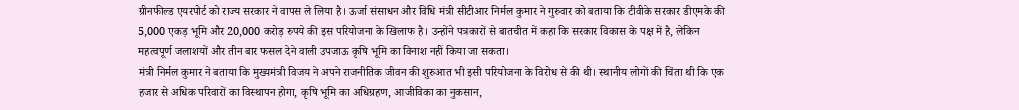ग्रीनफील्ड एयरपोर्ट को राज्य सरकार ने वापस ले लिया है। ऊर्जा संसाधन और विधि मंत्री सीटीआर निर्मल कुमार ने गुरुवार को बताया कि टीवीके सरकार डीएमके की 5,000 एकड़ भूमि और 20,000 करोड़ रुपये की इस परियोजना के खिलाफ है। उन्होंने पत्रकारों से बातचीत में कहा कि सरकार विकास के पक्ष में है, लेकिन महत्वपूर्ण जलाशयों और तीन बार फसल देने वाली उपजाऊ कृषि भूमि का विनाश नहीं किया जा सकता।
मंत्री निर्मल कुमार ने बताया कि मुख्यमंत्री विजय ने अपने राजनीतिक जीवन की शुरुआत भी इसी परियोजना के विरोध से की थी। स्थानीय लोगों की चिंता थी कि एक हजार से अधिक परिवारों का विस्थापन होगा, कृषि भूमि का अधिग्रहण, आजीविका का नुकसान,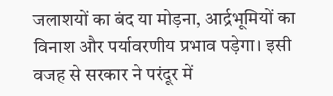जलाशयों का बंद या मोड़ना, आर्द्रभूमियों का विनाश और पर्यावरणीय प्रभाव पड़ेगा। इसी वजह से सरकार ने परंदूर में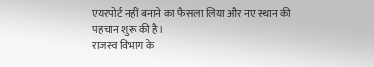एयरपोर्ट नहीं बनाने का फैसला लिया और नए स्थान की पहचान शुरू की है।
राजस्व विभाग के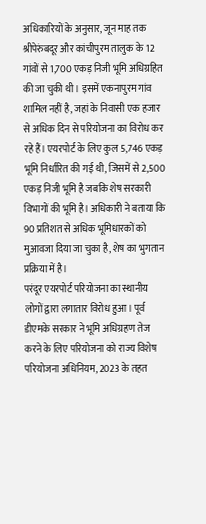अधिकारियों के अनुसार, जून माह तक श्रीपेरुंबदूर और कांचीपुरम तालुक के 12 गांवों से 1,700 एकड़ निजी भूमि अधिग्रहित की जा चुकी थी। इसमें एकनापुरम गांव शामिल नहीं है, जहां के निवासी एक हजार से अधिक दिन से परियोजना का विरोध कर रहे हैं। एयरपोर्ट के लिए कुल 5,746 एकड़ भूमि निर्धारित की गई थी, जिसमें से 2,500 एकड़ निजी भूमि है जबकि शेष सरकारी विभागों की भूमि है। अधिकारी ने बताया कि 90 प्रतिशत से अधिक भूमिधारकों को मुआवजा दिया जा चुका है, शेष का भुगतान प्रक्रिया में है।
परंदूर एयरपोर्ट परियोजना का स्थानीय लोगों द्वारा लगातार विरोध हुआ। पूर्व डीएमके सरकार ने भूमि अधिग्रहण तेज करने के लिए परियोजना को राज्य विशेष परियोजना अधिनियम, 2023 के तहत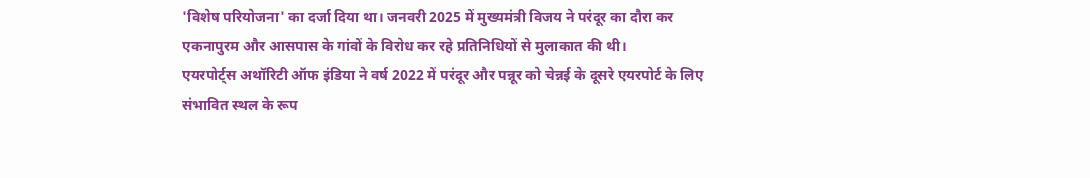'विशेष परियोजना' का दर्जा दिया था। जनवरी 2025 में मुख्यमंत्री विजय ने परंदूर का दौरा कर एकनापुरम और आसपास के गांवों के विरोध कर रहे प्रतिनिधियों से मुलाकात की थी।
एयरपोर्ट्स अथॉरिटी ऑफ इंडिया ने वर्ष 2022 में परंदूर और पन्नूर को चेन्नई के दूसरे एयरपोर्ट के लिए संभावित स्थल के रूप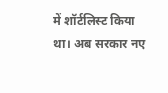में शॉर्टलिस्ट किया था। अब सरकार नए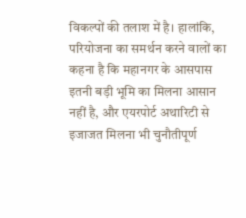विकल्पों की तलाश में है। हालांकि, परियोजना का समर्थन करने वालों का कहना है कि महानगर के आसपास इतनी बड़ी भूमि का मिलना आसान नहीं है, और एयरपोर्ट अथारिटी से इजाजत मिलना भी चुनौतीपूर्ण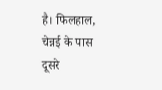है। फिलहाल, चेन्नई के पास दूसरे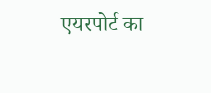एयरपोर्ट का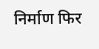निर्माण फिर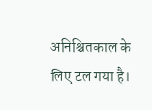अनिश्चितकाल के लिए टल गया है।